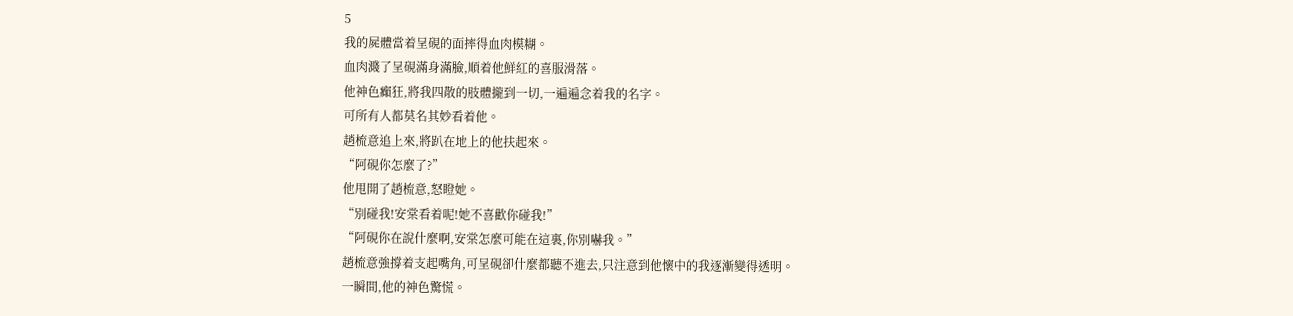5
我的屍體當着呈硯的面摔得血肉模糊。
血肉濺了呈硯滿身滿臉,順着他鮮紅的喜服滑落。
他神色癲狂,將我四散的肢體攏到一切,一遍遍念着我的名字。
可所有人都莫名其妙看着他。
趙梳意追上來,將趴在地上的他扶起來。
“阿硯你怎麼了?”
他甩開了趙梳意,怒瞪她。
“別碰我!安棠看着呢!她不喜歡你碰我!”
“阿硯你在說什麼啊,安棠怎麼可能在這裏,你別嚇我。”
趙梳意強撐着支起嘴角,可呈硯卻什麼都聽不進去,只注意到他懷中的我逐漸變得透明。
一瞬間,他的神色驚慌。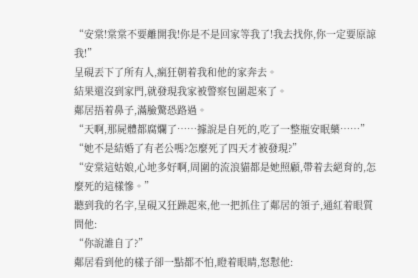“安棠!棠棠不要離開我!你是不是回家等我了!我去找你,你一定要原諒我!”
呈硯丟下了所有人,瘋狂朝着我和他的家奔去。
結果還沒到家門,就發現我家被警察包圍起來了。
鄰居捂着鼻子,滿臉驚恐路過。
“天啊,那屍體都腐爛了……據說是自死的,吃了一整瓶安眠藥……”
“她不是結婚了有老公嗎?怎麼死了四天才被發現?”
“安棠這姑娘,心地多好啊,周圍的流浪貓都是她照顧,帶着去絕育的,怎麼死的這樣慘。”
聽到我的名字,呈硯又狂躁起來,他一把抓住了鄰居的領子,通紅着眼質問他:
“你說誰自了?”
鄰居看到他的樣子卻一點都不怕,瞪着眼睛,怒懟他: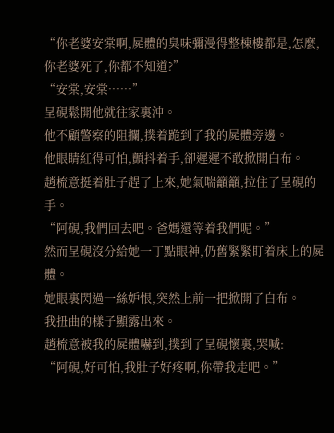“你老婆安棠啊,屍體的臭味彌漫得整棟樓都是,怎麼,你老婆死了,你都不知道?”
“安棠,安棠……”
呈硯鬆開他就往家裏沖。
他不顧警察的阻攔,撲着跪到了我的屍體旁邊。
他眼睛紅得可怕,顫抖着手,卻遲遲不敢掀開白布。
趙梳意挺着肚子趕了上來,她氣喘籲籲,拉住了呈硯的手。
“阿硯,我們回去吧。爸媽還等着我們呢。”
然而呈硯沒分給她一丁點眼神,仍舊緊緊盯着床上的屍體。
她眼裏閃過一絲妒恨,突然上前一把掀開了白布。
我扭曲的樣子顯露出來。
趙梳意被我的屍體嚇到,撲到了呈硯懷裏,哭喊:
“阿硯,好可怕,我肚子好疼啊,你帶我走吧。”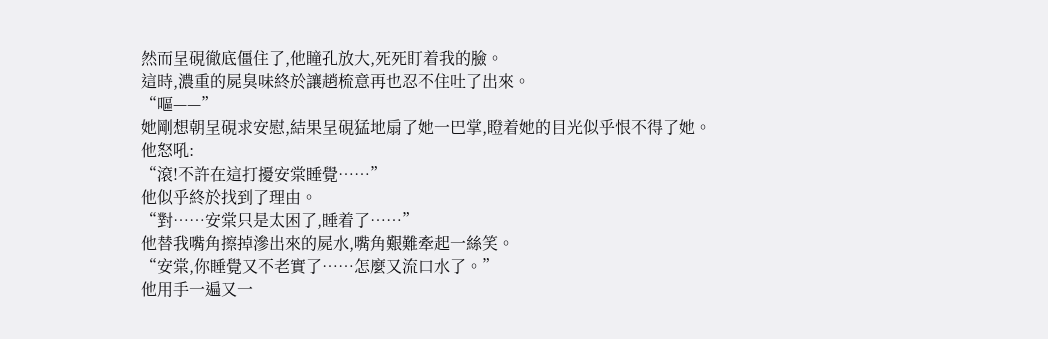然而呈硯徹底僵住了,他瞳孔放大,死死盯着我的臉。
這時,濃重的屍臭味終於讓趙梳意再也忍不住吐了出來。
“嘔——”
她剛想朝呈硯求安慰,結果呈硯猛地扇了她一巴掌,瞪着她的目光似乎恨不得了她。
他怒吼:
“滾!不許在這打擾安棠睡覺……”
他似乎終於找到了理由。
“對……安棠只是太困了,睡着了……”
他替我嘴角擦掉滲出來的屍水,嘴角艱難牽起一絲笑。
“安棠,你睡覺又不老實了……怎麼又流口水了。”
他用手一遍又一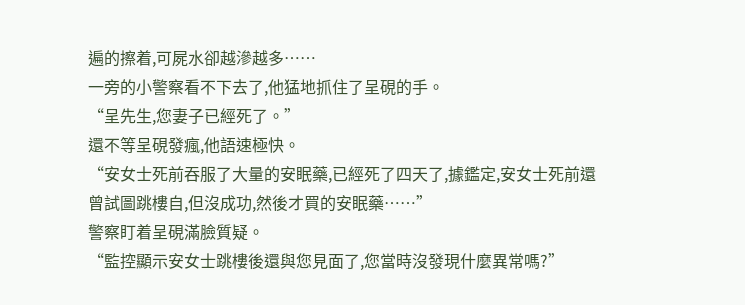遍的擦着,可屍水卻越滲越多……
一旁的小警察看不下去了,他猛地抓住了呈硯的手。
“呈先生,您妻子已經死了。”
還不等呈硯發瘋,他語速極快。
“安女士死前吞服了大量的安眠藥,已經死了四天了,據鑑定,安女士死前還曾試圖跳樓自,但沒成功,然後才買的安眠藥……”
警察盯着呈硯滿臉質疑。
“監控顯示安女士跳樓後還與您見面了,您當時沒發現什麼異常嗎?”